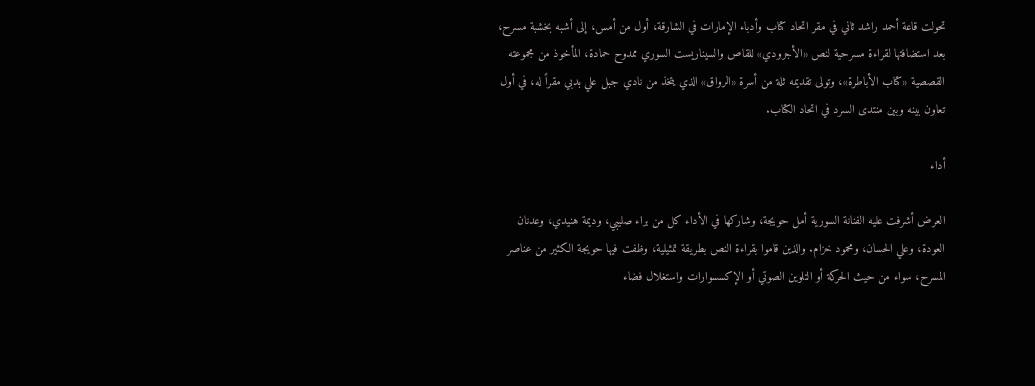تحولت قاعة أحمد راشد ثاني في مقر اتحاد كتاب وأدباء الإمارات في الشارقة، أول من أمس، إلى أشبه بخشبة مسرح، بعد استضافتها لقراءة مسرحية لنص «الأجرودي» للقاص والسيناريست السوري ممدوح حمادة، المأخوذ من مجموعته القصصية «كتاب الأباطرة»، وتولى تقديمه ثلة من أسرة «الرواق» الذي يتخذ من نادي جبل علي بدبي مقراً له، في أول تعاون بينه وبين منتدى السرد في اتحاد الكتاب.

أداء

العرض أشرفت عليه الفنانة السورية أمل حويجة، وشاركها في الأداء كل من براء صليبي، وديمة هنيدي، وعدنان العودة، وعلي الحسان، ومحمود خزام. والذين قاموا بقراءة النص بطريقة تمثيلية، وظفت فيها حويجة الكثير من عناصر المسرح، سواء من حيث الحركة أو التلوين الصوتي أو الإكسسوارات واستغلال فضاء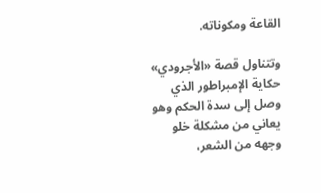القاعة ومكوناته.

وتتناول قصة «الأجرودي» حكاية الإمبراطور الذي وصل إلى سدة الحكم وهو يعاني من مشكلة خلو وجهه من الشعر،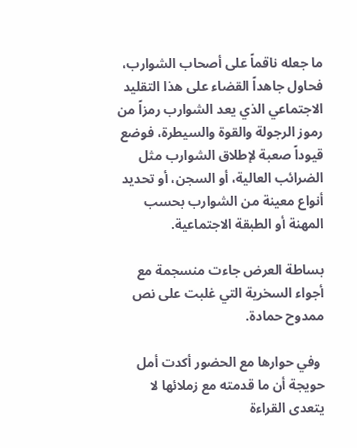ما جعله ناقماً على أصحاب الشوارب، فحاول جاهداً القضاء على هذا التقليد الاجتماعي الذي يعد الشوارب رمزاً من رموز الرجولة والقوة والسيطرة، فوضع قيوداً صعبة لإطلاق الشوارب مثل الضرائب العالية، أو السجن، أو تحديد أنواع معينة من الشوارب بحسب المهنة أو الطبقة الاجتماعية.

بساطة العرض جاءت منسجمة مع أجواء السخرية التي غلبت على نص ممدوح حمادة.

 وفي حوارها مع الحضور أكدت أمل حويجة أن ما قدمته مع زملائها لا يتعدى القراءة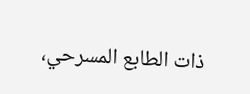ذات الطابع المسرحي،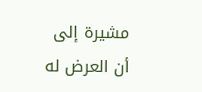مشيرة إلى أن العرض له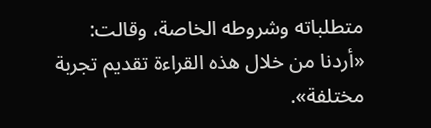متطلباته وشروطه الخاصة، وقالت: «أردنا من خلال هذه القراءة تقديم تجربة مختلفة».